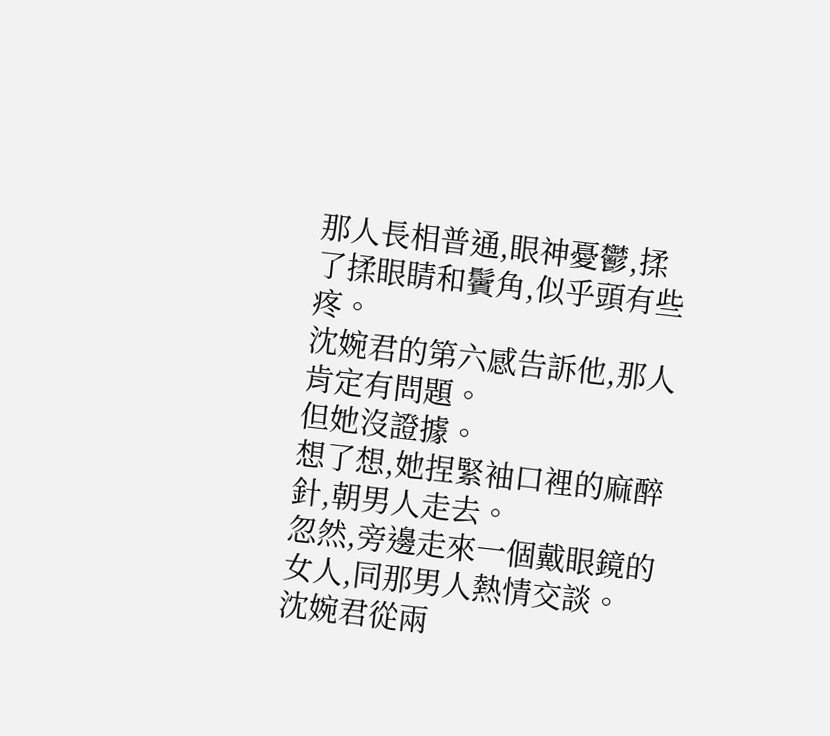那人長相普通,眼神憂鬱,揉了揉眼睛和鬢角,似乎頭有些疼。
沈婉君的第六感告訴他,那人肯定有問題。
但她沒證據。
想了想,她捏緊袖口裡的麻醉針,朝男人走去。
忽然,旁邊走來一個戴眼鏡的女人,同那男人熱情交談。
沈婉君從兩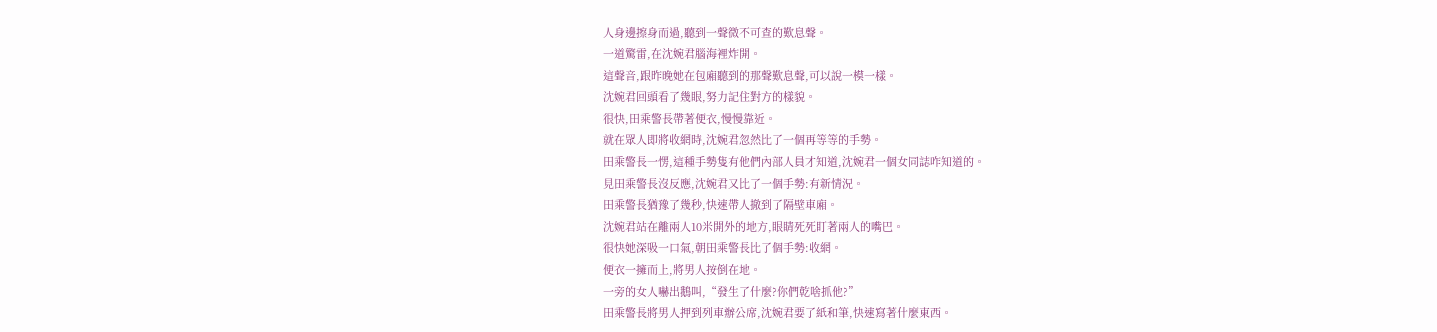人身邊擦身而過,聽到一聲微不可查的歎息聲。
一道驚雷,在沈婉君腦海裡炸開。
這聲音,跟昨晚她在包廂聽到的那聲歎息聲,可以說一模一樣。
沈婉君回頭看了幾眼,努力記住對方的樣貌。
很快,田乘警長帶著便衣,慢慢靠近。
就在眾人即將收網時,沈婉君忽然比了一個再等等的手勢。
田乘警長一愣,這種手勢隻有他們內部人員才知道,沈婉君一個女同誌咋知道的。
見田乘警長沒反應,沈婉君又比了一個手勢:有新情況。
田乘警長猶豫了幾秒,快速帶人撤到了隔壁車廂。
沈婉君站在離兩人10米開外的地方,眼睛死死盯著兩人的嘴巴。
很快她深吸一口氣,朝田乘警長比了個手勢:收網。
便衣一擁而上,將男人按倒在地。
一旁的女人嚇出鵝叫,“發生了什麼?你們乾啥抓他?”
田乘警長將男人押到列車辦公席,沈婉君要了紙和筆,快速寫著什麼東西。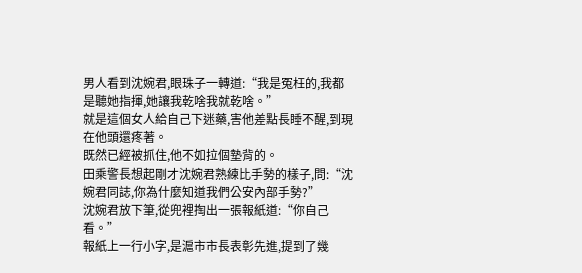男人看到沈婉君,眼珠子一轉道:“我是冤枉的,我都是聽她指揮,她讓我乾啥我就乾啥。”
就是這個女人給自己下迷藥,害他差點長睡不醒,到現在他頭還疼著。
既然已經被抓住,他不如拉個墊背的。
田乘警長想起剛才沈婉君熟練比手勢的樣子,問:“沈婉君同誌,你為什麼知道我們公安內部手勢?”
沈婉君放下筆,從兜裡掏出一張報紙道:“你自己看。”
報紙上一行小字,是滬市市長表彰先進,提到了幾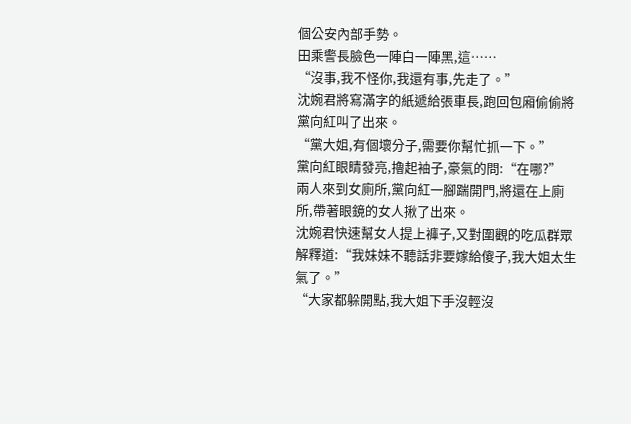個公安內部手勢。
田乘警長臉色一陣白一陣黑,這……
“沒事,我不怪你,我還有事,先走了。”
沈婉君將寫滿字的紙遞給張車長,跑回包廂偷偷將黨向紅叫了出來。
“黨大姐,有個壞分子,需要你幫忙抓一下。”
黨向紅眼睛發亮,擼起袖子,豪氣的問:“在哪?”
兩人來到女廁所,黨向紅一腳踹開門,將還在上廁所,帶著眼鏡的女人揪了出來。
沈婉君快速幫女人提上褲子,又對圍觀的吃瓜群眾解釋道:“我妹妹不聽話非要嫁給傻子,我大姐太生氣了。”
“大家都躲開點,我大姐下手沒輕沒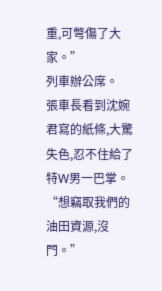重,可彆傷了大家。”
列車辦公席。
張車長看到沈婉君寫的紙條,大驚失色,忍不住給了特W男一巴掌。
“想竊取我們的油田資源,沒門。”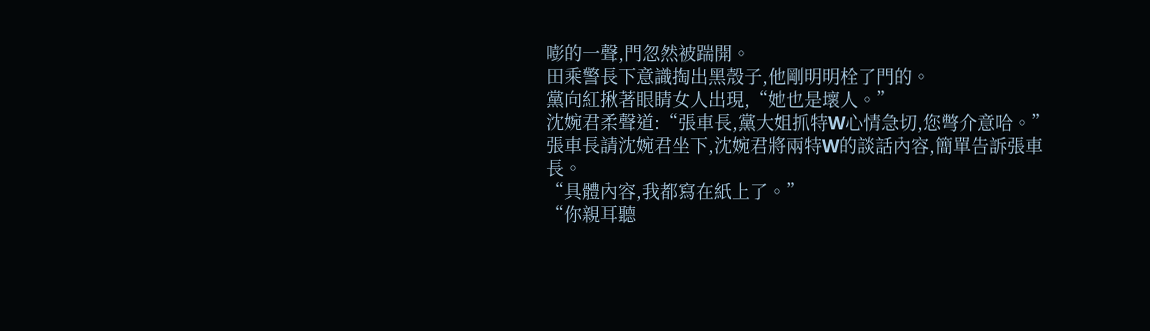嘭的一聲,門忽然被踹開。
田乘警長下意識掏出黑殼子,他剛明明栓了門的。
黨向紅揪著眼睛女人出現,“她也是壞人。”
沈婉君柔聲道:“張車長,黨大姐抓特W心情急切,您彆介意哈。”
張車長請沈婉君坐下,沈婉君將兩特W的談話內容,簡單告訴張車長。
“具體內容,我都寫在紙上了。”
“你親耳聽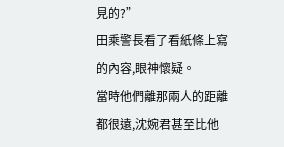見的?”
田乘警長看了看紙條上寫的內容,眼神懷疑。
當時他們離那兩人的距離都很遠,沈婉君甚至比他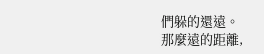們躲的還遠。
那麼遠的距離,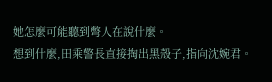她怎麼可能聽到彆人在說什麼。
想到什麼,田乘警長直接掏出黑殼子,指向沈婉君。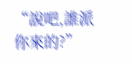“說吧,誰派你來的?”